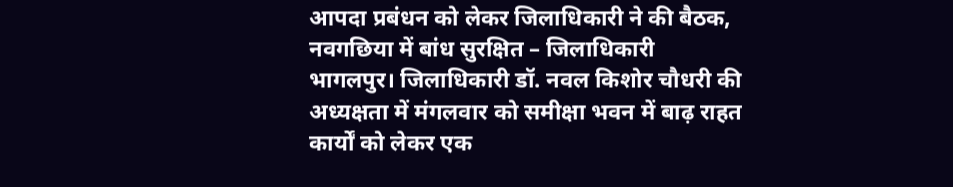आपदा प्रबंधन को लेकर जिलाधिकारी ने की बैठक, नवगछिया में बांध सुरक्षित – जिलाधिकारी
भागलपुर। जिलाधिकारी डॉ. नवल किशोर चौधरी की अध्यक्षता में मंगलवार को समीक्षा भवन में बाढ़ राहत कार्यों को लेकर एक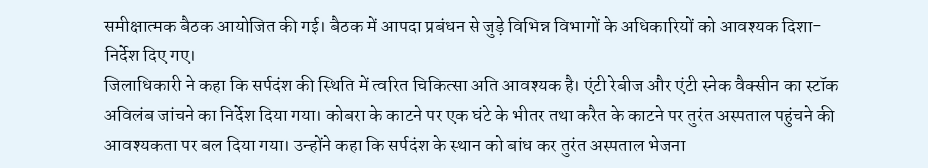समीक्षात्मक बैठक आयोजित की गई। बैठक में आपदा प्रबंधन से जुड़े विभिन्न विभागों के अधिकारियों को आवश्यक दिशा-निर्देश दिए गए।
जिलाधिकारी ने कहा कि सर्पदंश की स्थिति में त्वरित चिकित्सा अति आवश्यक है। एंटी रेबीज और एंटी स्नेक वैक्सीन का स्टॉक अविलंब जांचने का निर्देश दिया गया। कोबरा के काटने पर एक घंटे के भीतर तथा करैत के काटने पर तुरंत अस्पताल पहुंचने की आवश्यकता पर बल दिया गया। उन्होंने कहा कि सर्पदंश के स्थान को बांध कर तुरंत अस्पताल भेजना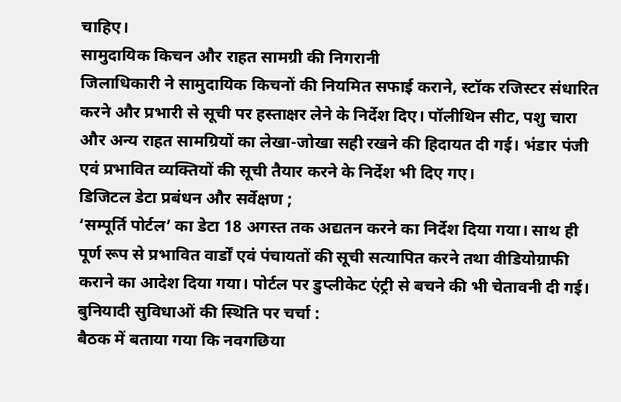चाहिए।
सामुदायिक किचन और राहत सामग्री की निगरानी
जिलाधिकारी ने सामुदायिक किचनों की नियमित सफाई कराने, स्टॉक रजिस्टर संधारित करने और प्रभारी से सूची पर हस्ताक्षर लेने के निर्देश दिए। पॉलीथिन सीट, पशु चारा और अन्य राहत सामग्रियों का लेखा-जोखा सही रखने की हिदायत दी गई। भंडार पंजी एवं प्रभावित व्यक्तियों की सूची तैयार करने के निर्देश भी दिए गए।
डिजिटल डेटा प्रबंधन और सर्वेक्षण ;
‘सम्पूर्ति पोर्टल’ का डेटा 18 अगस्त तक अद्यतन करने का निर्देश दिया गया। साथ ही पूर्ण रूप से प्रभावित वार्डों एवं पंचायतों की सूची सत्यापित करने तथा वीडियोग्राफी कराने का आदेश दिया गया। पोर्टल पर डुप्लीकेट एंट्री से बचने की भी चेतावनी दी गई।
बुनियादी सुविधाओं की स्थिति पर चर्चा :
बैठक में बताया गया कि नवगछिया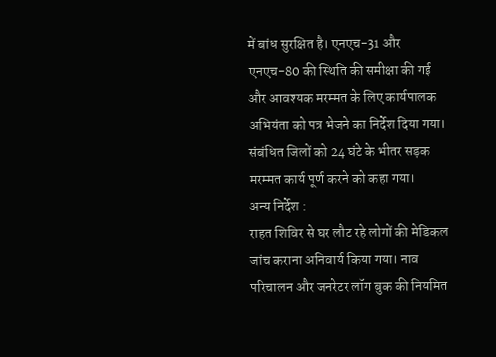में बांध सुरक्षित है। एनएच-31 और एनएच-80 की स्थिति की समीक्षा की गई और आवश्यक मरम्मत के लिए कार्यपालक अभियंता को पत्र भेजने का निर्देश दिया गया। संबंधित जिलों को 24 घंटे के भीतर सड़क मरम्मत कार्य पूर्ण करने को कहा गया।
अन्य निर्देश :
राहत शिविर से घर लौट रहे लोगों की मेडिकल जांच कराना अनिवार्य किया गया। नाव परिचालन और जनरेटर लॉग बुक की नियमित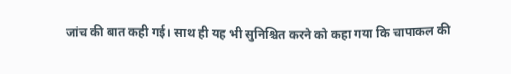जांच की बात कही गई। साथ ही यह भी सुनिश्चित करने को कहा गया कि चापाकल की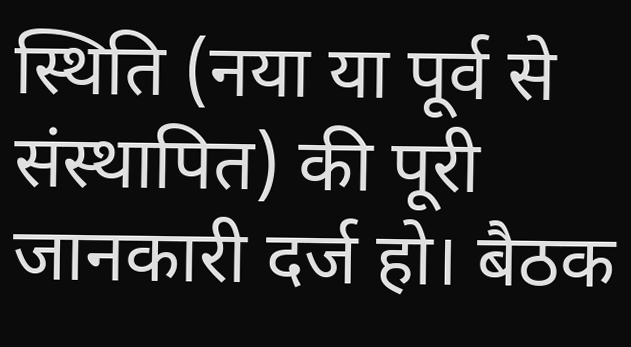स्थिति (नया या पूर्व से संस्थापित) की पूरी जानकारी दर्ज हो। बैठक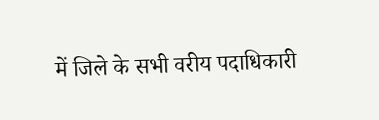में जिले के सभी वरीय पदाधिकारी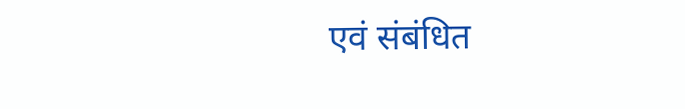एवं संबंधित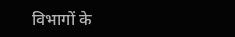विभागों के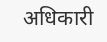अधिकारी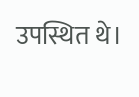उपस्थित थे।